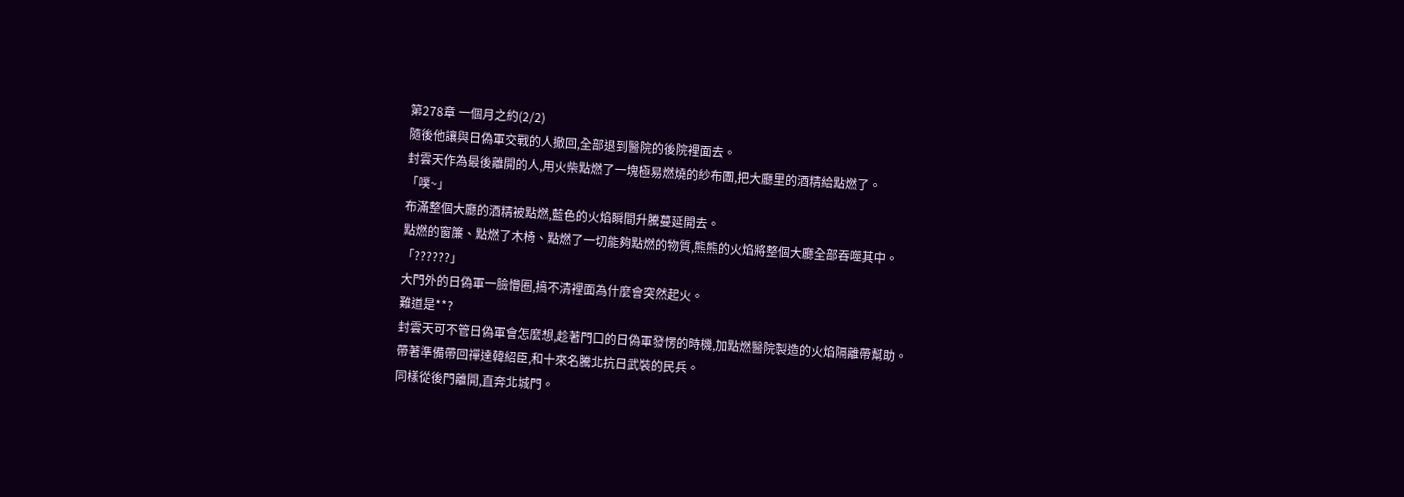第278章 一個月之約(2/2)
隨後他讓與日偽軍交戰的人撤回,全部退到醫院的後院裡面去。
封雲天作為最後離開的人,用火柴點燃了一塊極易燃燒的紗布團,把大廳里的酒精給點燃了。
「噗~」
布滿整個大廳的酒精被點燃,藍色的火焰瞬間升騰蔓延開去。
點燃的窗簾、點燃了木椅、點燃了一切能夠點燃的物質,熊熊的火焰將整個大廳全部吞噬其中。
「??????」
大門外的日偽軍一臉懵圈,搞不清裡面為什麼會突然起火。
難道是**?
封雲天可不管日偽軍會怎麼想,趁著門口的日偽軍發愣的時機,加點燃醫院製造的火焰隔離帶幫助。
帶著準備帶回禪達韓紹臣,和十來名騰北抗日武裝的民兵。
同樣從後門離開,直奔北城門。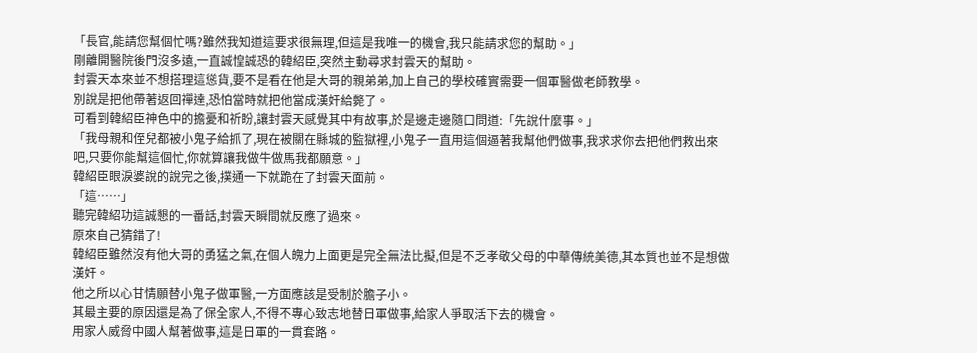「長官,能請您幫個忙嗎?雖然我知道這要求很無理,但這是我唯一的機會,我只能請求您的幫助。」
剛離開醫院後門沒多遠,一直誠惶誠恐的韓紹臣,突然主動尋求封雲天的幫助。
封雲天本來並不想搭理這慫貨,要不是看在他是大哥的親弟弟,加上自己的學校確實需要一個軍醫做老師教學。
別說是把他帶著返回禪達,恐怕當時就把他當成漢奸給斃了。
可看到韓紹臣神色中的擔憂和祈盼,讓封雲天感覺其中有故事,於是邊走邊隨口問道:「先說什麼事。」
「我母親和侄兒都被小鬼子給抓了,現在被關在縣城的監獄裡,小鬼子一直用這個逼著我幫他們做事,我求求你去把他們救出來吧,只要你能幫這個忙,你就算讓我做牛做馬我都願意。」
韓紹臣眼淚婆說的說完之後,撲通一下就跪在了封雲天面前。
「這……」
聽完韓紹功這誠懇的一番話,封雲天瞬間就反應了過來。
原來自己猜錯了!
韓紹臣雖然沒有他大哥的勇猛之氣,在個人魄力上面更是完全無法比擬,但是不乏孝敬父母的中華傳統美德,其本質也並不是想做漢奸。
他之所以心甘情願替小鬼子做軍醫,一方面應該是受制於膽子小。
其最主要的原因還是為了保全家人,不得不專心致志地替日軍做事,給家人爭取活下去的機會。
用家人威脅中國人幫著做事,這是日軍的一貫套路。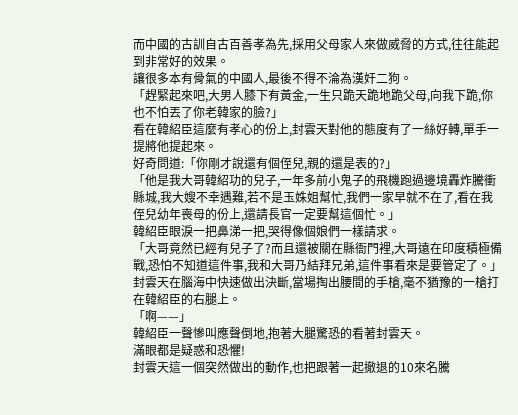而中國的古訓自古百善孝為先,採用父母家人來做威脅的方式,往往能起到非常好的效果。
讓很多本有骨氣的中國人,最後不得不淪為漢奸二狗。
「趕緊起來吧,大男人膝下有黃金,一生只跪天跪地跪父母,向我下跪,你也不怕丟了你老韓家的臉?」
看在韓紹臣這麼有孝心的份上,封雲天對他的態度有了一絲好轉,單手一提將他提起來。
好奇問道:「你剛才說還有個侄兒,親的還是表的?」
「他是我大哥韓紹功的兒子,一年多前小鬼子的飛機跑過邊境轟炸騰衝縣城,我大嫂不幸遇難,若不是玉姝姐幫忙,我們一家早就不在了,看在我侄兒幼年喪母的份上,還請長官一定要幫這個忙。」
韓紹臣眼淚一把鼻涕一把,哭得像個娘們一樣請求。
「大哥竟然已經有兒子了?而且還被關在縣衙門裡,大哥遠在印度積極備戰,恐怕不知道這件事,我和大哥乃結拜兄弟,這件事看來是要管定了。」
封雲天在腦海中快速做出決斷,當場掏出腰間的手槍,毫不猶豫的一槍打在韓紹臣的右腿上。
「啊——」
韓紹臣一聲慘叫應聲倒地,抱著大腿驚恐的看著封雲天。
滿眼都是疑惑和恐懼!
封雲天這一個突然做出的動作,也把跟著一起撤退的10來名騰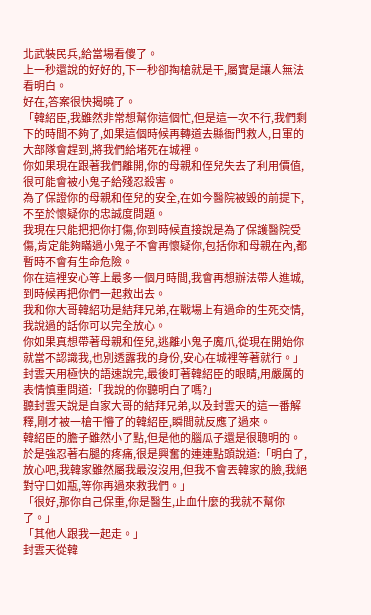北武裝民兵,給當場看傻了。
上一秒還說的好好的,下一秒卻掏槍就是干,屬實是讓人無法看明白。
好在,答案很快揭曉了。
「韓紹臣,我雖然非常想幫你這個忙,但是這一次不行,我們剩下的時間不夠了,如果這個時候再轉道去縣衙門救人,日軍的大部隊會趕到,將我們給堵死在城裡。
你如果現在跟著我們離開,你的母親和侄兒失去了利用價值,很可能會被小鬼子給殘忍殺害。
為了保證你的母親和侄兒的安全,在如今醫院被毀的前提下,不至於懷疑你的忠誠度問題。
我現在只能把把你打傷,你到時候直接說是為了保護醫院受傷,肯定能夠瞞過小鬼子不會再懷疑你,包括你和母親在內,都暫時不會有生命危險。
你在這裡安心等上最多一個月時間,我會再想辦法帶人進城,到時候再把你們一起救出去。
我和你大哥韓紹功是結拜兄弟,在戰場上有過命的生死交情,我說過的話你可以完全放心。
你如果真想帶著母親和侄兒,逃離小鬼子魔爪,從現在開始你就當不認識我,也別透露我的身份,安心在城裡等著就行。」
封雲天用極快的語速說完,最後盯著韓紹臣的眼睛,用嚴厲的表情慎重問道:「我說的你聽明白了嗎?」
聽封雲天說是自家大哥的結拜兄弟,以及封雲天的這一番解釋,剛才被一槍干懵了的韓紹臣,瞬間就反應了過來。
韓紹臣的膽子雖然小了點,但是他的腦瓜子還是很聰明的。
於是強忍著右腿的疼痛,很是興奮的連連點頭說道:「明白了,放心吧,我韓家雖然屬我最沒沒用,但我不會丟韓家的臉,我絕對守口如瓶,等你再過來救我們。」
「很好,那你自己保重,你是醫生,止血什麼的我就不幫你了。」
「其他人跟我一起走。」
封雲天從韓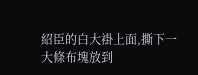紹臣的白大褂上面,撕下一大條布塊放到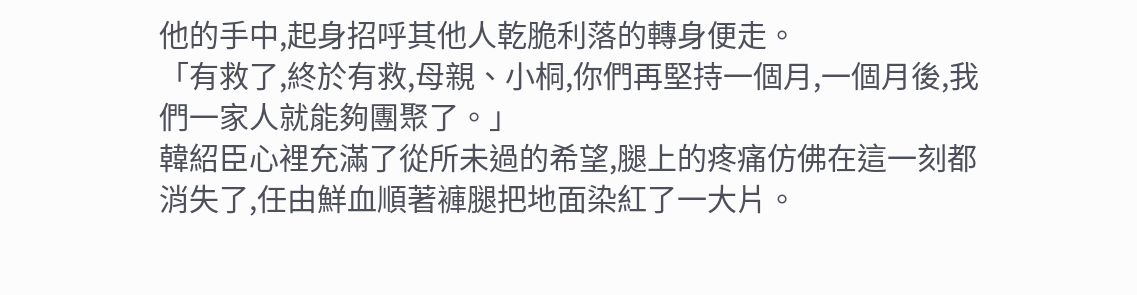他的手中,起身招呼其他人乾脆利落的轉身便走。
「有救了,終於有救,母親、小桐,你們再堅持一個月,一個月後,我們一家人就能夠團聚了。」
韓紹臣心裡充滿了從所未過的希望,腿上的疼痛仿佛在這一刻都消失了,任由鮮血順著褲腿把地面染紅了一大片。